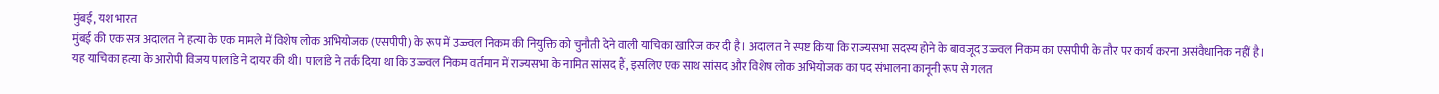मुंबई, यश भारत
मुंबई की एक सत्र अदालत ने हत्या के एक मामले में विशेष लोक अभियोजक (एसपीपी) के रूप में उज्ज्वल निकम की नियुक्ति को चुनौती देने वाली याचिका खारिज कर दी है। अदालत ने स्पष्ट किया कि राज्यसभा सदस्य होने के बावजूद उज्ज्वल निकम का एसपीपी के तौर पर कार्य करना असंवैधानिक नहीं है।
यह याचिका हत्या के आरोपी विजय पालांडे ने दायर की थी। पालांडे ने तर्क दिया था कि उज्ज्वल निकम वर्तमान में राज्यसभा के नामित सांसद हैं, इसलिए एक साथ सांसद और विशेष लोक अभियोजक का पद संभालना कानूनी रूप से गलत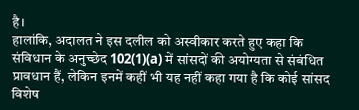है।
हालांकि, अदालत ने इस दलील को अस्वीकार करते हुए कहा कि संविधान के अनुच्छेद 102(1)(a) में सांसदों की अयोग्यता से संबंधित प्रावधान हैं, लेकिन इनमें कहीं भी यह नहीं कहा गया है कि कोई सांसद विशेष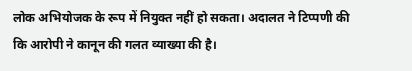लोक अभियोजक के रूप में नियुक्त नहीं हो सकता। अदालत ने टिप्पणी की कि आरोपी ने कानून की गलत व्याख्या की है।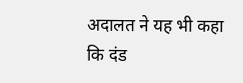अदालत ने यह भी कहा कि दंड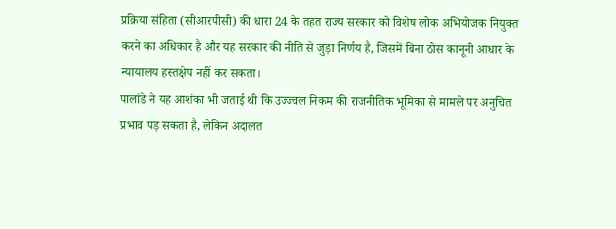प्रक्रिया संहिता (सीआरपीसी) की धारा 24 के तहत राज्य सरकार को विशेष लोक अभियोजक नियुक्त करने का अधिकार है और यह सरकार की नीति से जुड़ा निर्णय है, जिसमें बिना ठोस कानूनी आधार के न्यायालय हस्तक्षेप नहीं कर सकता।
पालांडे ने यह आशंका भी जताई थी कि उज्ज्वल निकम की राजनीतिक भूमिका से मामले पर अनुचित प्रभाव पड़ सकता है, लेकिन अदालत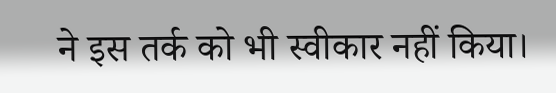ने इस तर्क को भी स्वीकार नहीं किया।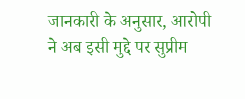जानकारी के अनुसार, आरोपी ने अब इसी मुद्दे पर सुप्रीम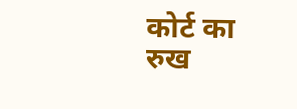कोर्ट का रुख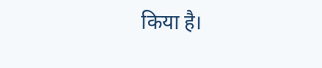किया है।